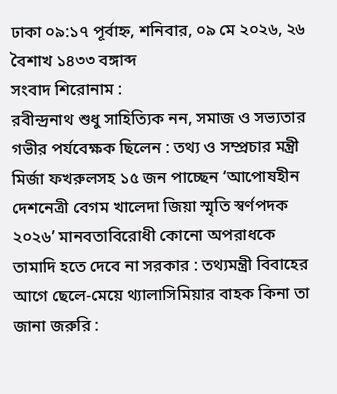ঢাকা ০৯:১৭ পূর্বাহ্ন, শনিবার, ০৯ মে ২০২৬, ২৬ বৈশাখ ১৪৩৩ বঙ্গাব্দ
সংবাদ শিরোনাম :
রবীন্দ্রনাথ শুধু সাহিত্যিক নন, সমাজ ও সভ্যতার গভীর পর্যবেক্ষক ছিলেন : তথ্য ও সম্প্রচার মন্ত্রী মির্জা ফখরুলসহ ১৫ জন পাচ্ছেন ‘আপোষহীন দেশনেত্রী বেগম খালেদা জিয়া স্মৃতি স্বর্ণপদক ২০২৬’ মানবতাবিরোধী কোনো অপরাধকে তামাদি হতে দেবে না সরকার : তথ্যমন্ত্রী বিবাহের আগে ছেলে-মেয়ে থ্যালাসিমিয়ার বাহক কিনা তা জানা জরুরি :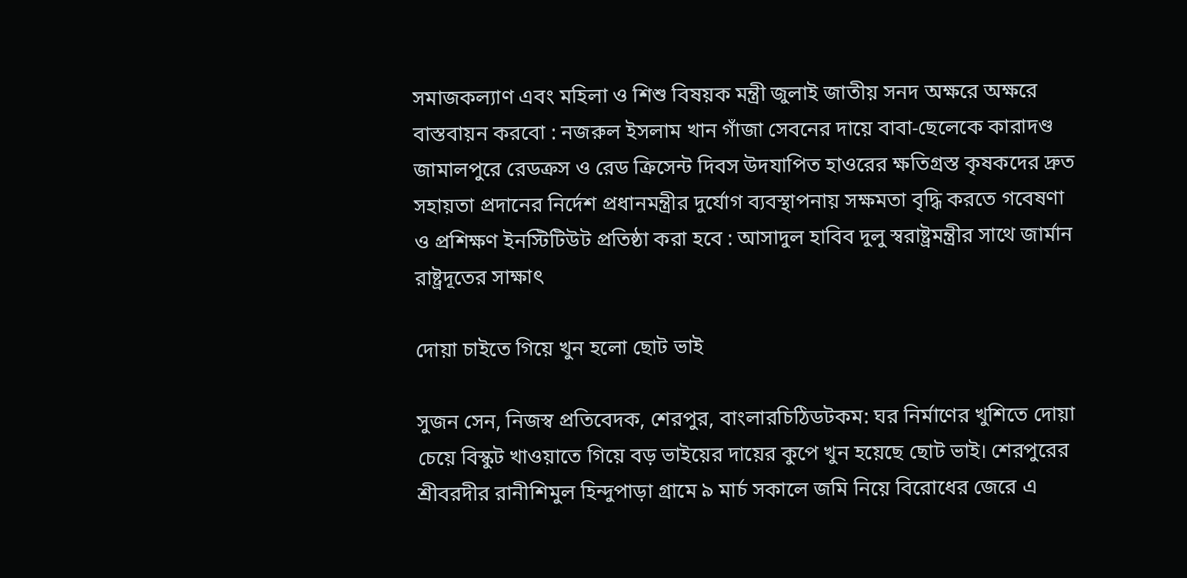সমাজকল্যাণ এবং মহিলা ও শিশু বিষয়ক মন্ত্রী জুলাই জাতীয় সনদ অক্ষরে অক্ষরে বাস্তবায়ন করবো : নজরুল ইসলাম খান গাঁজা সেবনের দায়ে বাবা-ছেলেকে কারাদণ্ড জামালপুরে রেডক্রস ও রেড ক্রিসেন্ট দিবস উদযাপিত হাওরের ক্ষতিগ্রস্ত কৃষকদের দ্রুত সহায়তা প্রদানের নির্দেশ প্রধানমন্ত্রীর দুর্যোগ ব্যবস্থাপনায় সক্ষমতা বৃদ্ধি করতে গবেষণা ও প্রশিক্ষণ ইনস্টিটিউট প্রতিষ্ঠা করা হবে : আসাদুল হাবিব দুলু স্বরাষ্ট্রমন্ত্রীর সাথে জার্মান রাষ্ট্রদূতের সাক্ষাৎ

দোয়া চাইতে গিয়ে খুন হলো ছোট ভাই

সুজন সেন, নিজস্ব প্রতিবেদক, শেরপুর, বাংলারচিঠিডটকম: ঘর নির্মাণের খুশিতে দোয়া চেয়ে বিস্কুট খাওয়াতে গিয়ে বড় ভাইয়ের দায়ের কুপে খুন হয়েছে ছোট ভাই। শেরপুরের শ্রীবরদীর রানীশিমুল হিন্দুপাড়া গ্রামে ৯ মার্চ সকালে জমি নিয়ে বিরোধের জেরে এ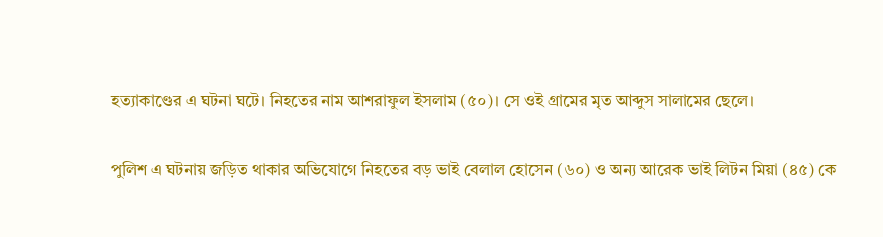হত্যাকাণ্ডের এ ঘটনা ঘটে। নিহতের নাম আশরাফুল ইসলাম (৫০)। সে ওই গ্রামের মৃত আব্দুস সালামের ছেলে।

পুলিশ এ ঘটনায় জড়িত থাকার অভিযোগে নিহতের বড় ভাই বেলাল হোসেন (৬০) ও অন্য আরেক ভাই লিটন মিয়া (৪৫) কে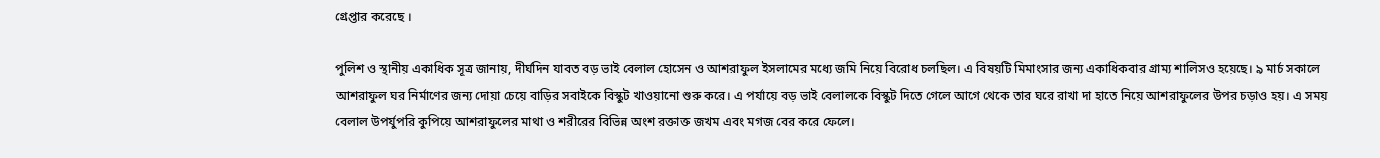গ্রেপ্তার করেছে ।

পুলিশ ও স্থানীয় একাধিক সূত্র জানায়, দীর্ঘদিন যাবত বড় ভাই বেলাল হোসেন ও আশরাফুল ইসলামের মধ্যে জমি নিয়ে বিরোধ চলছিল। এ বিষয়টি মিমাংসার জন্য একাধিকবার গ্রাম্য শালিসও হয়েছে। ৯ মার্চ সকালে আশরাফুল ঘর নির্মাণের জন্য দোয়া চেয়ে বাড়ির সবাইকে বিস্কুট খাওয়ানো শুরু করে। এ পর্যায়ে বড় ভাই বেলালকে বিস্কুট দিতে গেলে আগে থেকে তার ঘরে রাখা দা হাতে নিয়ে আশরাফুলের উপর চড়াও হয়। এ সময় বেলাল উপর্যুপরি কুপিয়ে আশরাফুলের মাথা ও শরীরের বিভিন্ন অংশ রক্তাক্ত জখম এবং মগজ বের করে ফেলে।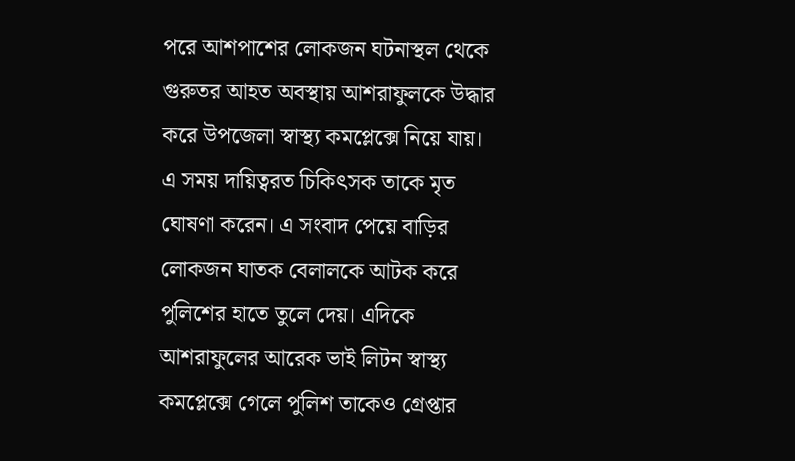পরে আশপাশের লোকজন ঘটনাস্থল থেকে গুরুতর আহত অবস্থায় আশরাফুলকে উদ্ধার করে উপজেলা স্বাস্থ্য কমপ্লেক্সে নিয়ে যায়। এ সময় দায়িত্বরত চিকিৎসক তাকে মৃত ঘোষণা করেন। এ সংবাদ পেয়ে বাড়ির লোকজন ঘাতক বেলালকে আটক করে পুলিশের হাতে তুলে দেয়। এদিকে আশরাফুলের আরেক ভাই লিটন স্বাস্থ্য কমপ্লেক্সে গেলে পুলিশ তাকেও গ্রেপ্তার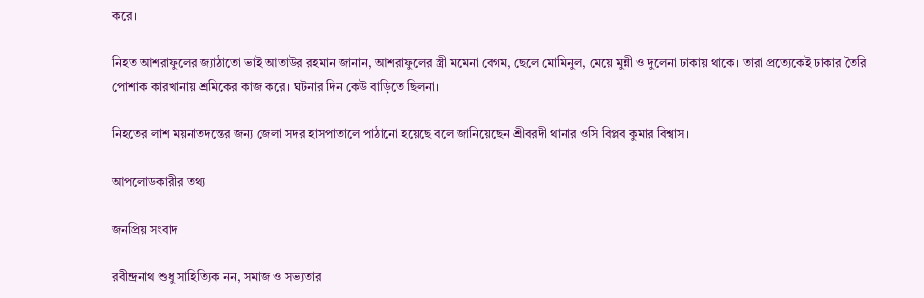করে।

নিহত আশরাফুলের জ্যাঠাতো ভাই আতাউর রহমান জানান, আশরাফুলের স্ত্রী মমেনা বেগম, ছেলে মোমিনুল, মেয়ে মুন্নী ও দুলেনা ঢাকায় থাকে। তারা প্রত্যেকেই ঢাকার তৈরি পোশাক কারখানায় শ্রমিকের কাজ করে। ঘটনার দিন কেউ বাড়িতে ছিলনা।

নিহতের লাশ ময়নাতদন্তের জন্য জেলা সদর হাসপাতালে পাঠানো হয়েছে বলে জানিয়েছেন শ্রীবরদী থানার ওসি বিপ্লব কুমার বিশ্বাস।

আপলোডকারীর তথ্য

জনপ্রিয় সংবাদ

রবীন্দ্রনাথ শুধু সাহিত্যিক নন, সমাজ ও সভ্যতার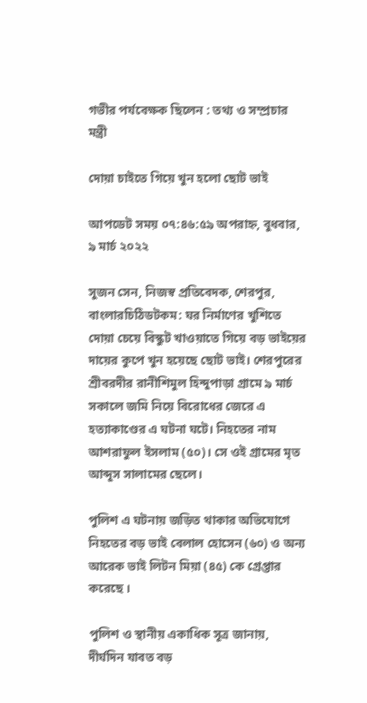গভীর পর্যবেক্ষক ছিলেন : তথ্য ও সম্প্রচার মন্ত্রী

দোয়া চাইতে গিয়ে খুন হলো ছোট ভাই

আপডেট সময় ০৭:৪৬:৫৯ অপরাহ্ন, বুধবার, ৯ মার্চ ২০২২

সুজন সেন, নিজস্ব প্রতিবেদক, শেরপুর, বাংলারচিঠিডটকম: ঘর নির্মাণের খুশিতে দোয়া চেয়ে বিস্কুট খাওয়াতে গিয়ে বড় ভাইয়ের দায়ের কুপে খুন হয়েছে ছোট ভাই। শেরপুরের শ্রীবরদীর রানীশিমুল হিন্দুপাড়া গ্রামে ৯ মার্চ সকালে জমি নিয়ে বিরোধের জেরে এ হত্যাকাণ্ডের এ ঘটনা ঘটে। নিহতের নাম আশরাফুল ইসলাম (৫০)। সে ওই গ্রামের মৃত আব্দুস সালামের ছেলে।

পুলিশ এ ঘটনায় জড়িত থাকার অভিযোগে নিহতের বড় ভাই বেলাল হোসেন (৬০) ও অন্য আরেক ভাই লিটন মিয়া (৪৫) কে গ্রেপ্তার করেছে ।

পুলিশ ও স্থানীয় একাধিক সূত্র জানায়, দীর্ঘদিন যাবত বড়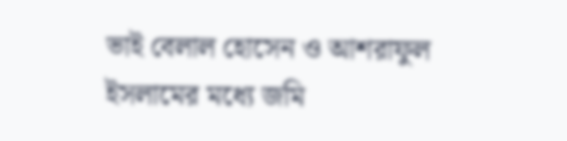ভাই বেলাল হোসেন ও আশরাফুল ইসলামের মধ্যে জমি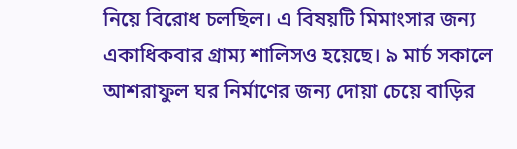নিয়ে বিরোধ চলছিল। এ বিষয়টি মিমাংসার জন্য একাধিকবার গ্রাম্য শালিসও হয়েছে। ৯ মার্চ সকালে আশরাফুল ঘর নির্মাণের জন্য দোয়া চেয়ে বাড়ির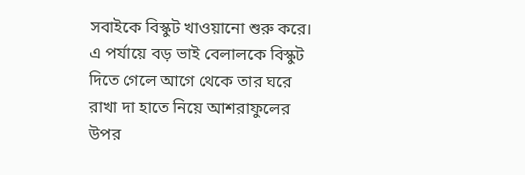সবাইকে বিস্কুট খাওয়ানো শুরু করে। এ পর্যায়ে বড় ভাই বেলালকে বিস্কুট দিতে গেলে আগে থেকে তার ঘরে রাখা দা হাতে নিয়ে আশরাফুলের উপর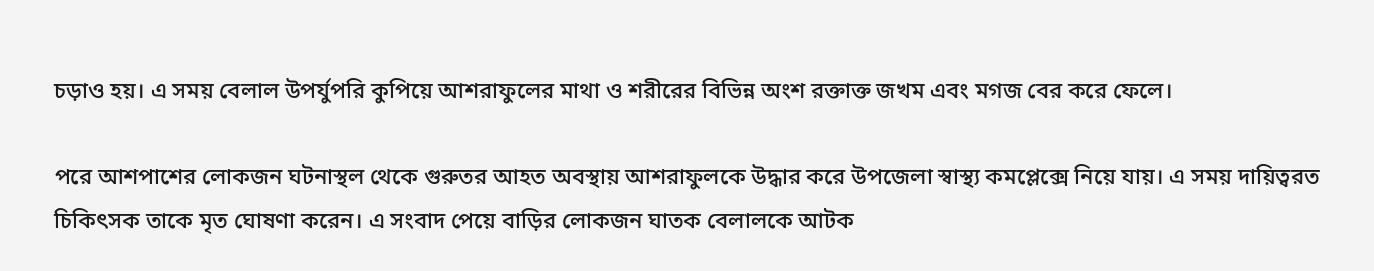চড়াও হয়। এ সময় বেলাল উপর্যুপরি কুপিয়ে আশরাফুলের মাথা ও শরীরের বিভিন্ন অংশ রক্তাক্ত জখম এবং মগজ বের করে ফেলে।

পরে আশপাশের লোকজন ঘটনাস্থল থেকে গুরুতর আহত অবস্থায় আশরাফুলকে উদ্ধার করে উপজেলা স্বাস্থ্য কমপ্লেক্সে নিয়ে যায়। এ সময় দায়িত্বরত চিকিৎসক তাকে মৃত ঘোষণা করেন। এ সংবাদ পেয়ে বাড়ির লোকজন ঘাতক বেলালকে আটক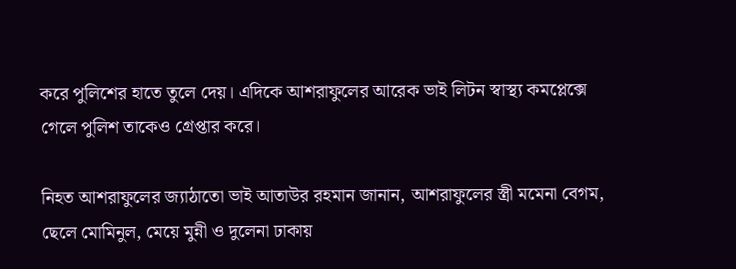করে পুলিশের হাতে তুলে দেয়। এদিকে আশরাফুলের আরেক ভাই লিটন স্বাস্থ্য কমপ্লেক্সে গেলে পুলিশ তাকেও গ্রেপ্তার করে।

নিহত আশরাফুলের জ্যাঠাতো ভাই আতাউর রহমান জানান, আশরাফুলের স্ত্রী মমেনা বেগম, ছেলে মোমিনুল, মেয়ে মুন্নী ও দুলেনা ঢাকায়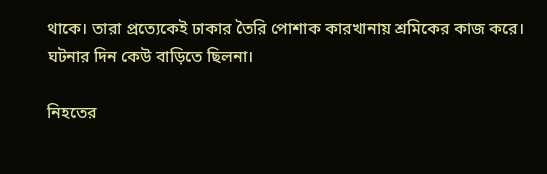থাকে। তারা প্রত্যেকেই ঢাকার তৈরি পোশাক কারখানায় শ্রমিকের কাজ করে। ঘটনার দিন কেউ বাড়িতে ছিলনা।

নিহতের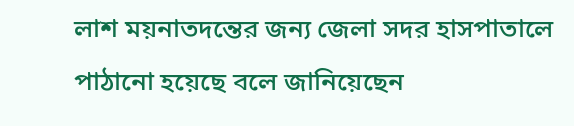লাশ ময়নাতদন্তের জন্য জেলা সদর হাসপাতালে পাঠানো হয়েছে বলে জানিয়েছেন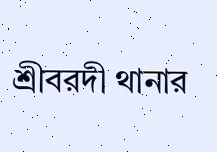শ্রীবরদী থানার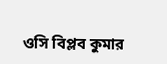ওসি বিপ্লব কুমার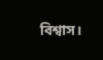বিশ্বাস।